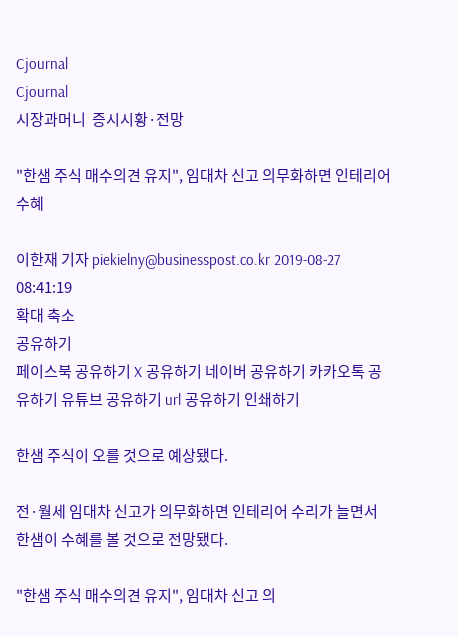Cjournal
Cjournal
시장과머니  증시시황·전망

"한샘 주식 매수의견 유지", 임대차 신고 의무화하면 인테리어 수혜

이한재 기자 piekielny@businesspost.co.kr 2019-08-27 08:41:19
확대 축소
공유하기
페이스북 공유하기 X 공유하기 네이버 공유하기 카카오톡 공유하기 유튜브 공유하기 url 공유하기 인쇄하기

한샘 주식이 오를 것으로 예상됐다.

전·월세 임대차 신고가 의무화하면 인테리어 수리가 늘면서 한샘이 수혜를 볼 것으로 전망됐다.

"한샘 주식 매수의견 유지", 임대차 신고 의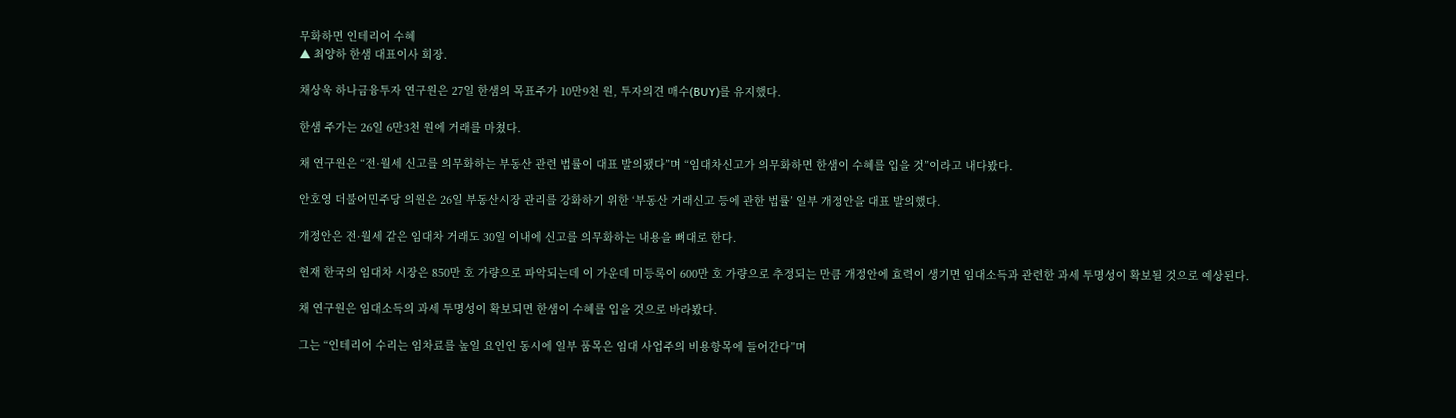무화하면 인테리어 수혜
▲ 최양하 한샘 대표이사 회장.

채상욱 하나금융투자 연구원은 27일 한샘의 목표주가 10만9천 원, 투자의견 매수(BUY)를 유지했다.

한샘 주가는 26일 6만3천 원에 거래를 마쳤다.

채 연구원은 “전·월세 신고를 의무화하는 부동산 관련 법률이 대표 발의됐다”며 “임대차신고가 의무화하면 한샘이 수혜를 입을 것”이라고 내다봤다.

안호영 더불어민주당 의원은 26일 부동산시장 관리를 강화하기 위한 ‘부동산 거래신고 등에 관한 법률’ 일부 개정안을 대표 발의했다.

개정안은 전·월세 같은 임대차 거래도 30일 이내에 신고를 의무화하는 내용을 뼈대로 한다.

현재 한국의 임대차 시장은 850만 호 가량으로 파악되는데 이 가운데 미등록이 600만 호 가량으로 추정되는 만큼 개정안에 효력이 생기면 임대소득과 관련한 과세 투명성이 확보될 것으로 예상된다.

채 연구원은 임대소득의 과세 투명성이 확보되면 한샘이 수혜를 입을 것으로 바라봤다.

그는 “인테리어 수리는 임차료를 높일 요인인 동시에 일부 품목은 임대 사업주의 비용항목에 들어간다”며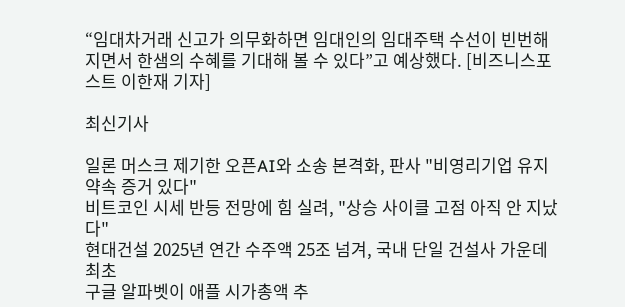“임대차거래 신고가 의무화하면 임대인의 임대주택 수선이 빈번해지면서 한샘의 수혜를 기대해 볼 수 있다”고 예상했다. [비즈니스포스트 이한재 기자]

최신기사

일론 머스크 제기한 오픈AI와 소송 본격화, 판사 "비영리기업 유지 약속 증거 있다"
비트코인 시세 반등 전망에 힘 실려, "상승 사이클 고점 아직 안 지났다"
현대건설 2025년 연간 수주액 25조 넘겨, 국내 단일 건설사 가운데 최초
구글 알파벳이 애플 시가총액 추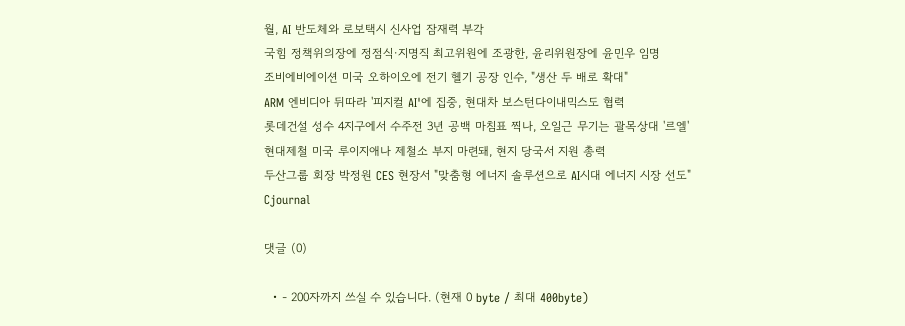월, AI 반도체와 로보택시 신사업 잠재력 부각
국힘 정책위의장에 정점식·지명직 최고위원에 조광한, 윤리위원장에 윤민우 임명
조비에비에이션 미국 오하이오에 전기 헬기 공장 인수, "생산 두 배로 확대"
ARM 엔비디아 뒤따라 '피지컬 AI'에 집중, 현대차 보스턴다이내믹스도 협력
롯데건설 성수 4지구에서 수주전 3년 공백 마침표 찍나, 오일근 무기는 괄목상대 '르엘'
현대제철 미국 루이지애나 제철소 부지 마련돼, 현지 당국서 지원 총력
두산그룹 회장 박정원 CES 현장서 "맞춤형 에너지 솔루션으로 AI시대 에너지 시장 선도"
Cjournal

댓글 (0)

  • - 200자까지 쓰실 수 있습니다. (현재 0 byte / 최대 400byte)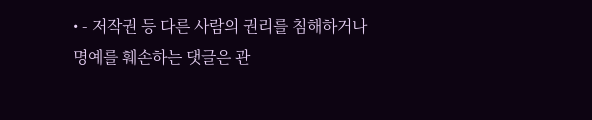• - 저작권 등 다른 사람의 권리를 침해하거나 명예를 훼손하는 댓글은 관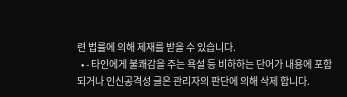련 법률에 의해 제재를 받을 수 있습니다.
  • - 타인에게 불쾌감을 주는 욕설 등 비하하는 단어가 내용에 포함되거나 인신공격성 글은 관리자의 판단에 의해 삭제 합니다.